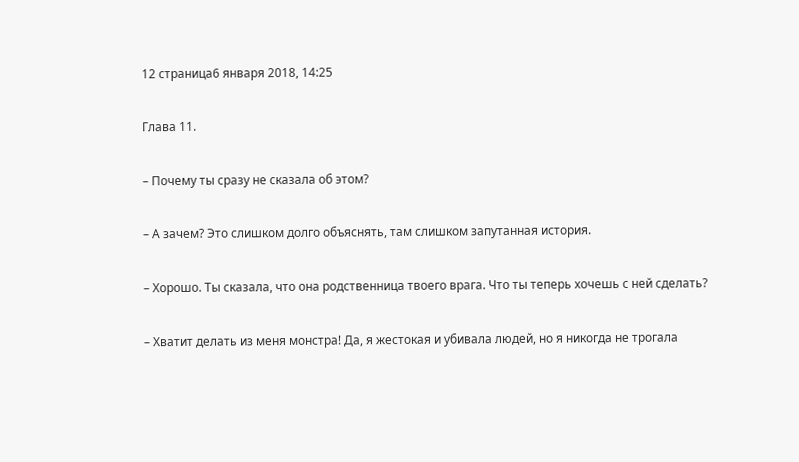12 страница6 января 2018, 14:25

Глава 11.

– Почему ты сразу не сказала об этом?

– А зачем? Это слишком долго объяснять, там слишком запутанная история.

– Хорошо. Ты сказала, что она родственница твоего врага. Что ты теперь хочешь с ней сделать?

– Хватит делать из меня монстра! Да, я жестокая и убивала людей, но я никогда не трогала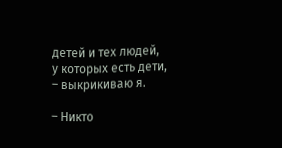детей и тех людей, у которых есть дети, – выкрикиваю я.

– Никто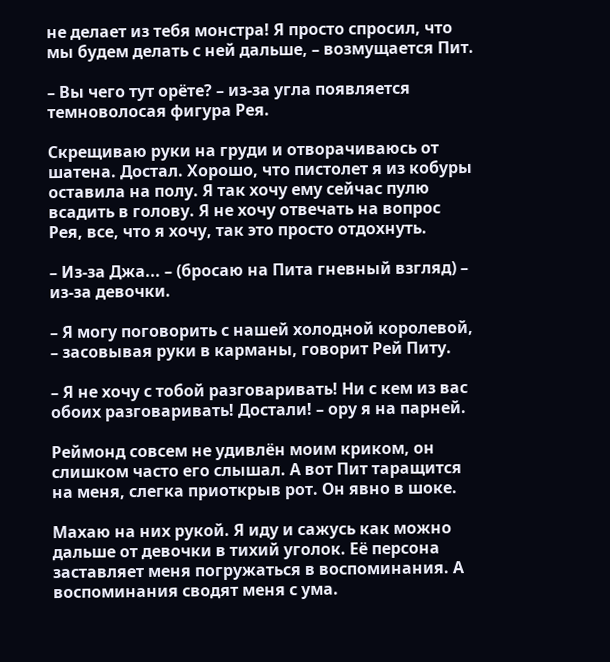не делает из тебя монстра! Я просто спросил, что мы будем делать с ней дальше, – возмущается Пит.

– Вы чего тут орёте? – из-за угла появляется темноволосая фигура Рея.

Скрещиваю руки на груди и отворачиваюсь от шатена. Достал. Хорошо, что пистолет я из кобуры оставила на полу. Я так хочу ему сейчас пулю всадить в голову. Я не хочу отвечать на вопрос Рея, все, что я хочу, так это просто отдохнуть.

– Из-за Джа... – (бросаю на Пита гневный взгляд) – из-за девочки.

– Я могу поговорить с нашей холодной королевой, – засовывая руки в карманы, говорит Рей Питу.

– Я не хочу с тобой разговаривать! Ни с кем из вас обоих разговаривать! Достали! – ору я на парней.

Реймонд совсем не удивлён моим криком, он слишком часто его слышал. А вот Пит таращится на меня, слегка приоткрыв рот. Он явно в шоке.

Махаю на них рукой. Я иду и сажусь как можно дальше от девочки в тихий уголок. Её персона заставляет меня погружаться в воспоминания. А воспоминания сводят меня с ума.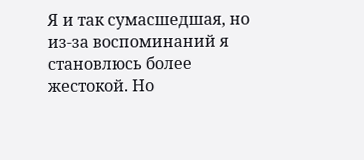Я и так сумасшедшая, но из-за воспоминаний я становлюсь более жестокой. Но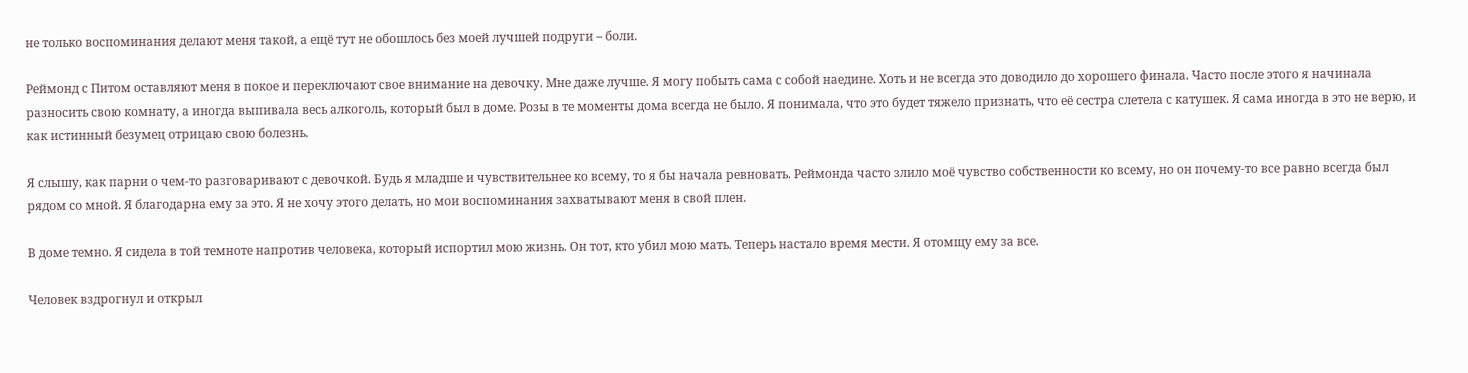не только воспоминания делают меня такой, а ещё тут не обошлось без моей лучшей подруги – боли.

Реймонд с Питом оставляют меня в покое и переключают свое внимание на девочку. Мне даже лучше. Я могу побыть сама с собой наедине. Хоть и не всегда это доводило до хорошего финала. Часто после этого я начинала разносить свою комнату, а иногда выпивала весь алкоголь, который был в доме. Розы в те моменты дома всегда не было. Я понимала, что это будет тяжело признать, что её сестра слетела с катушек. Я сама иногда в это не верю, и как истинный безумец отрицаю свою болезнь.

Я слышу, как парни о чем-то разговаривают с девочкой. Будь я младше и чувствительнее ко всему, то я бы начала ревновать. Реймонда часто злило моё чувство собственности ко всему, но он почему-то все равно всегда был рядом со мной. Я благодарна ему за это. Я не хочу этого делать, но мои воспоминания захватывают меня в свой плен.

В доме темно. Я сидела в той темноте напротив человека, который испортил мою жизнь. Он тот, кто убил мою мать. Теперь настало время мести. Я отомщу ему за все.

Человек вздрогнул и открыл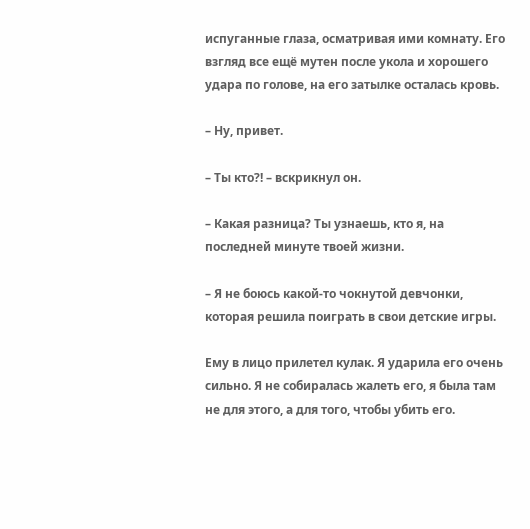испуганные глаза, осматривая ими комнату. Его взгляд все ещё мутен после укола и хорошего удара по голове, на его затылке осталась кровь.

– Ну, привет.

– Ты кто?! – вскрикнул он.

– Какая разница? Ты узнаешь, кто я, на последней минуте твоей жизни.

– Я не боюсь какой-то чокнутой девчонки, которая решила поиграть в свои детские игры.

Ему в лицо прилетел кулак. Я ударила его очень сильно. Я не собиралась жалеть его, я была там не для этого, а для того, чтобы убить его.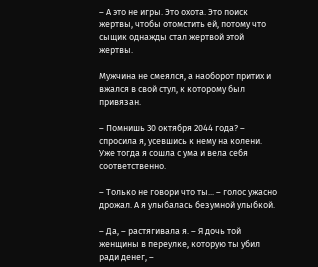– А это не игры. Это охота. Это поиск жертвы, чтобы отомстить ей, потому что сыщик однажды стал жертвой этой жертвы.

Мужчина не смеялся, а наоборот притих и вжался в свой стул, к которому был привязан.

– Помнишь 30 октября 2044 года? – спросила я, усевшись к нему на колени. Уже тогда я сошла с ума и вела себя соответственно.

– Только не говори что ты... – голос ужасно дрожал. А я улыбалась безумной улыбкой.

– Да, – растягивала я. – Я дочь той женщины в переулке, которую ты убил ради денег, –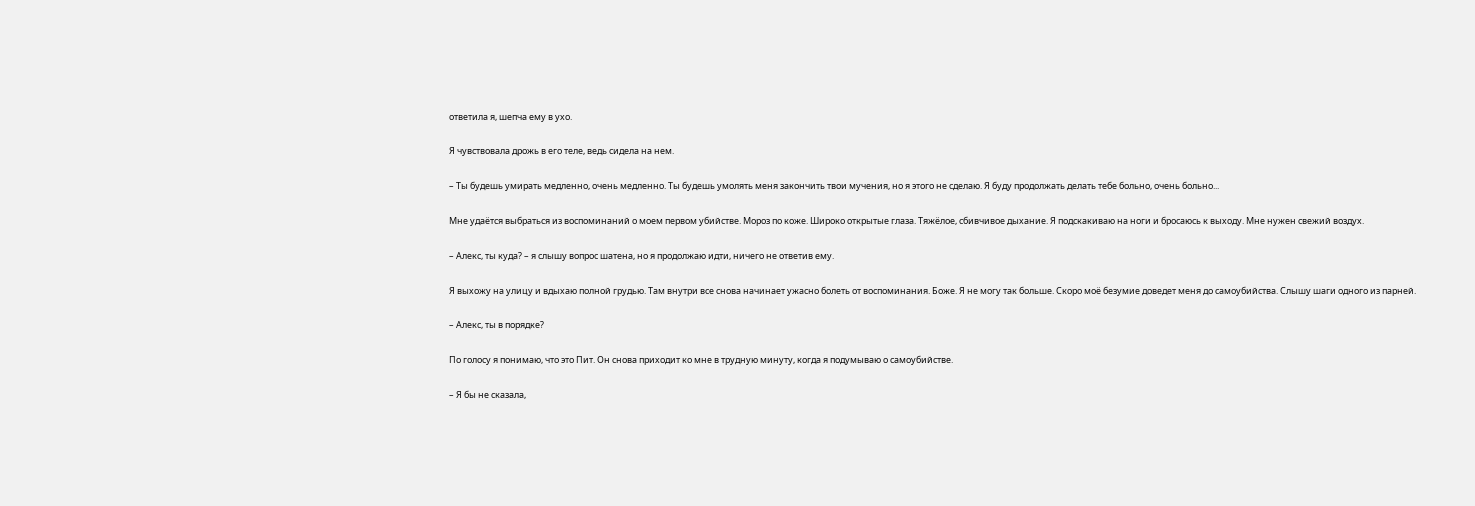ответила я, шепча ему в ухо.

Я чувствовала дрожь в его теле, ведь сидела на нем.

– Ты будешь умирать медленно, очень медленно. Ты будешь умолять меня закончить твои мучения, но я этого не сделаю. Я буду продолжать делать тебе больно, очень больно...

Мне удаётся выбраться из воспоминаний о моем первом убийстве. Мороз по коже. Широко открытые глаза. Тяжёлое, сбивчивое дыхание. Я подскакиваю на ноги и бросаюсь к выходу. Мне нужен свежий воздух.

– Алекс, ты куда? – я слышу вопрос шатена, но я продолжаю идти, ничего не ответив ему.

Я выхожу на улицу и вдыхаю полной грудью. Там внутри все снова начинает ужасно болеть от воспоминания. Боже. Я не могу так больше. Скоро моё безумие доведет меня до самоубийства. Слышу шаги одного из парней.

– Алекс, ты в порядке?

По голосу я понимаю, что это Пит. Он снова приходит ко мне в трудную минуту, когда я подумываю о самоубийстве.

– Я бы не сказала,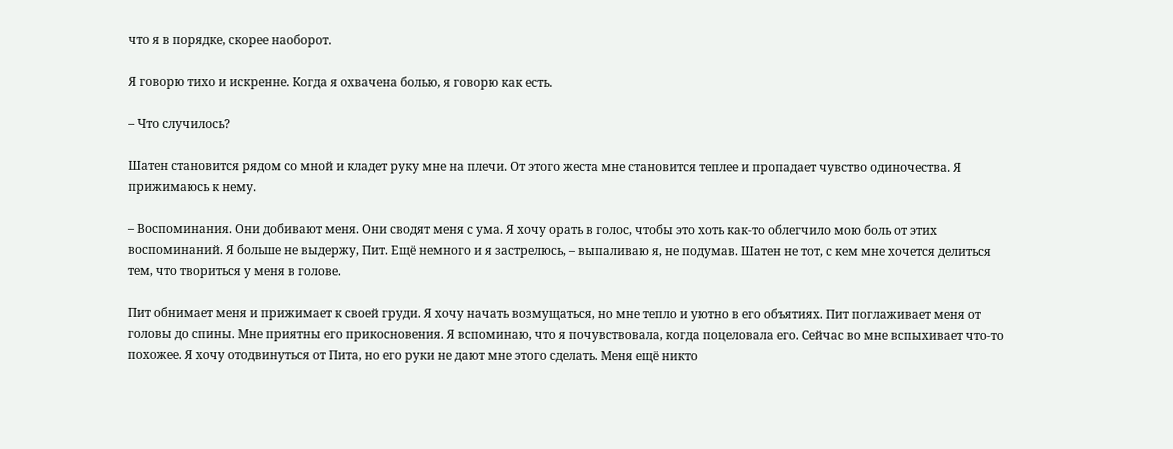что я в порядке, скорее наоборот.

Я говорю тихо и искренне. Когда я охвачена болью, я говорю как есть.

– Что случилось?

Шатен становится рядом со мной и кладет руку мне на плечи. От этого жеста мне становится теплее и пропадает чувство одиночества. Я прижимаюсь к нему.

– Воспоминания. Они добивают меня. Они сводят меня с ума. Я хочу орать в голос, чтобы это хоть как-то облегчило мою боль от этих воспоминаний. Я больше не выдержу, Пит. Ещё немного и я застрелюсь, – выпаливаю я, не подумав. Шатен не тот, с кем мне хочется делиться тем, что твориться у меня в голове.

Пит обнимает меня и прижимает к своей груди. Я хочу начать возмущаться, но мне тепло и уютно в его объятиях. Пит поглаживает меня от головы до спины. Мне приятны его прикосновения. Я вспоминаю, что я почувствовала, когда поцеловала его. Сейчас во мне вспыхивает что-то похожее. Я хочу отодвинуться от Пита, но его руки не дают мне этого сделать. Меня ещё никто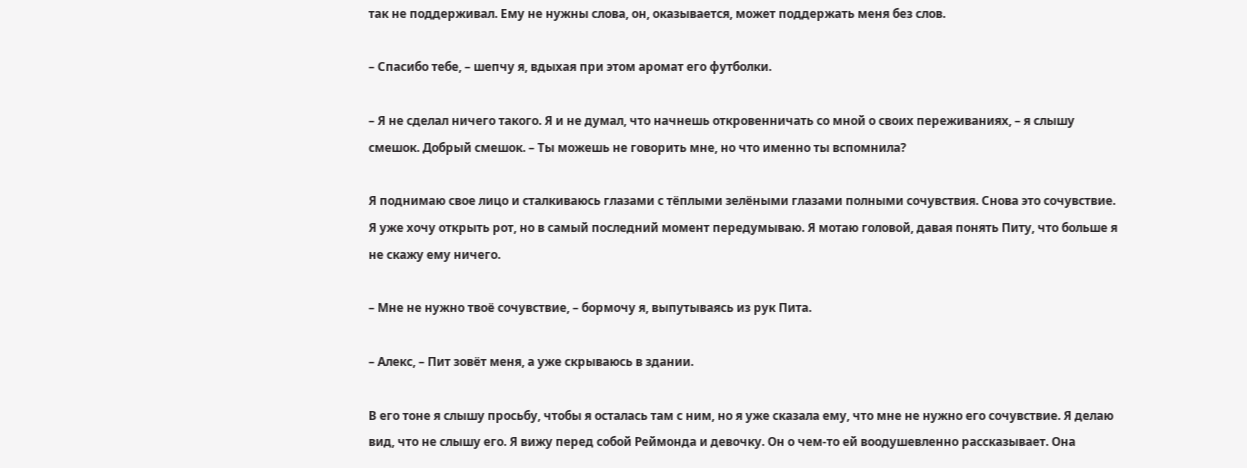так не поддерживал. Ему не нужны слова, он, оказывается, может поддержать меня без слов.

– Спасибо тебе, – шепчу я, вдыхая при этом аромат его футболки.

– Я не сделал ничего такого. Я и не думал, что начнешь откровенничать со мной о своих переживаниях, – я слышу смешок. Добрый смешок. – Ты можешь не говорить мне, но что именно ты вспомнила?

Я поднимаю свое лицо и сталкиваюсь глазами с тёплыми зелёными глазами полными сочувствия. Снова это сочувствие. Я уже хочу открыть рот, но в самый последний момент передумываю. Я мотаю головой, давая понять Питу, что больше я не скажу ему ничего.

– Мне не нужно твоё сочувствие, – бормочу я, выпутываясь из рук Пита.

– Алекс, – Пит зовёт меня, а уже скрываюсь в здании.

В его тоне я слышу просьбу, чтобы я осталась там с ним, но я уже сказала ему, что мне не нужно его сочувствие. Я делаю вид, что не слышу его. Я вижу перед собой Реймонда и девочку. Он о чем-то ей воодушевленно рассказывает. Она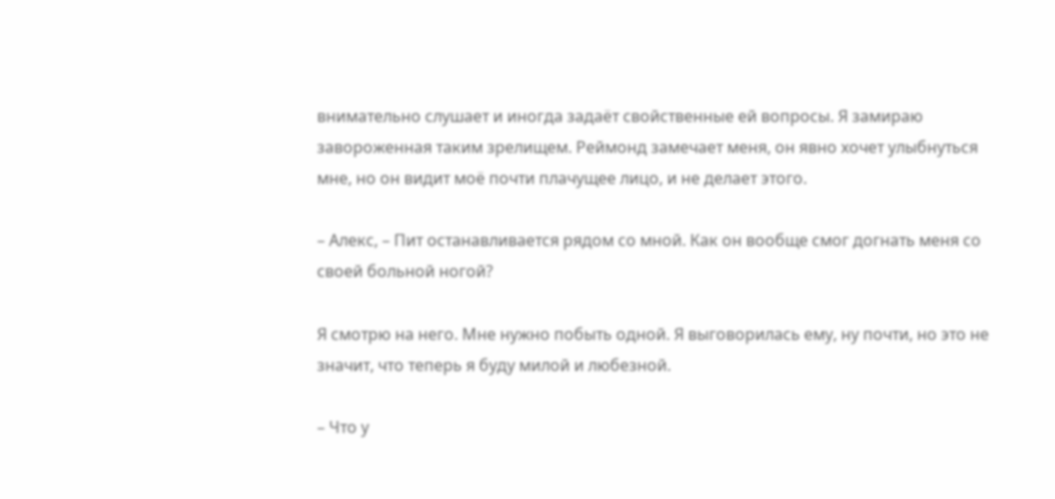внимательно слушает и иногда задаёт свойственные ей вопросы. Я замираю завороженная таким зрелищем. Реймонд замечает меня, он явно хочет улыбнуться мне, но он видит моё почти плачущее лицо, и не делает этого.

– Алекс, – Пит останавливается рядом со мной. Как он вообще смог догнать меня со своей больной ногой?

Я смотрю на него. Мне нужно побыть одной. Я выговорилась ему, ну почти, но это не значит, что теперь я буду милой и любезной.

– Что у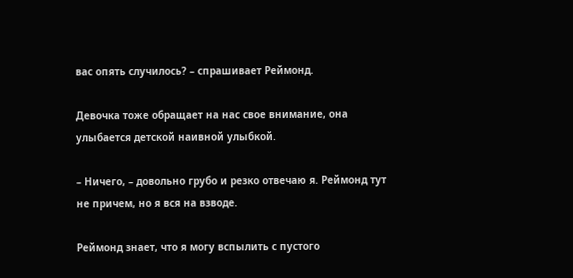вас опять случилось? – спрашивает Реймонд.

Девочка тоже обращает на нас свое внимание, она улыбается детской наивной улыбкой.

– Ничего, – довольно грубо и резко отвечаю я. Реймонд тут не причем, но я вся на взводе.

Реймонд знает, что я могу вспылить с пустого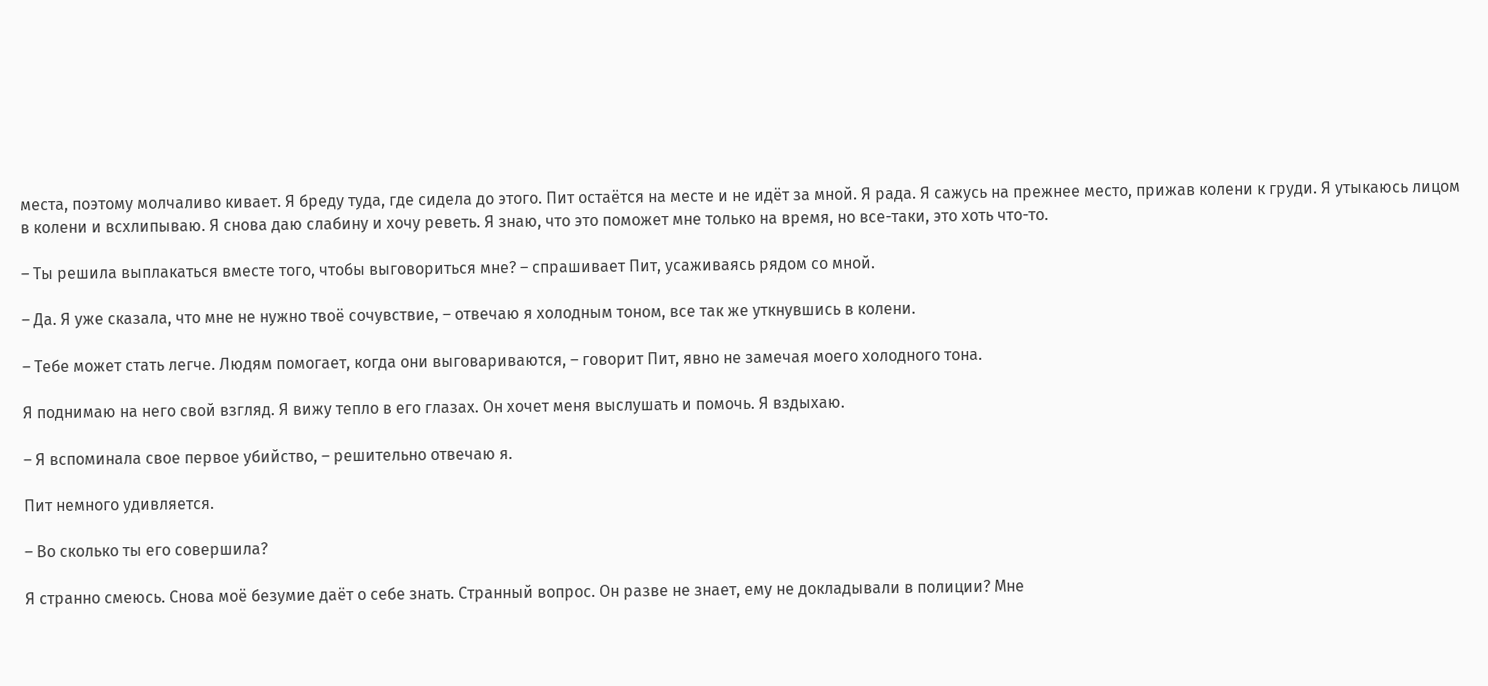места, поэтому молчаливо кивает. Я бреду туда, где сидела до этого. Пит остаётся на месте и не идёт за мной. Я рада. Я сажусь на прежнее место, прижав колени к груди. Я утыкаюсь лицом в колени и всхлипываю. Я снова даю слабину и хочу реветь. Я знаю, что это поможет мне только на время, но все-таки, это хоть что-то.

– Ты решила выплакаться вместе того, чтобы выговориться мне? – спрашивает Пит, усаживаясь рядом со мной.

– Да. Я уже сказала, что мне не нужно твоё сочувствие, – отвечаю я холодным тоном, все так же уткнувшись в колени.

– Тебе может стать легче. Людям помогает, когда они выговариваются, – говорит Пит, явно не замечая моего холодного тона.

Я поднимаю на него свой взгляд. Я вижу тепло в его глазах. Он хочет меня выслушать и помочь. Я вздыхаю.

– Я вспоминала свое первое убийство, – решительно отвечаю я.

Пит немного удивляется.

– Во сколько ты его совершила?

Я странно смеюсь. Снова моё безумие даёт о себе знать. Странный вопрос. Он разве не знает, ему не докладывали в полиции? Мне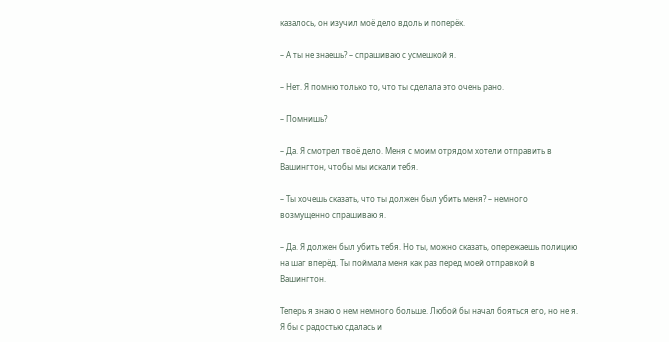казалось, он изучил моё дело вдоль и поперёк.

– А ты не знаешь? – спрашиваю с усмешкой я.

– Нет. Я помню только то, что ты сделала это очень рано.

– Помнишь?

– Да. Я смотрел твоё дело. Меня с моим отрядом хотели отправить в Вашингтон, чтобы мы искали тебя.

– Ты хочешь сказать, что ты должен был убить меня? – немного возмущенно спрашиваю я.

– Да. Я должен был убить тебя. Но ты, можно сказать, опережаешь полицию на шаг вперёд. Ты поймала меня как раз перед моей отправкой в Вашингтон.

Теперь я знаю о нем немного больше. Любой бы начал бояться его, но не я. Я бы с радостью сдалась и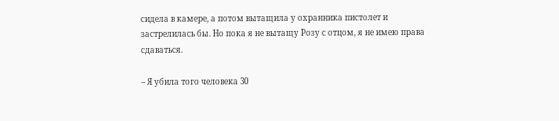сидела в камере, а потом вытащила у охранника пистолет и застрелилась бы. Но пока я не вытащу Розу с отцом, я не имею права сдаваться.

– Я убила того человека 30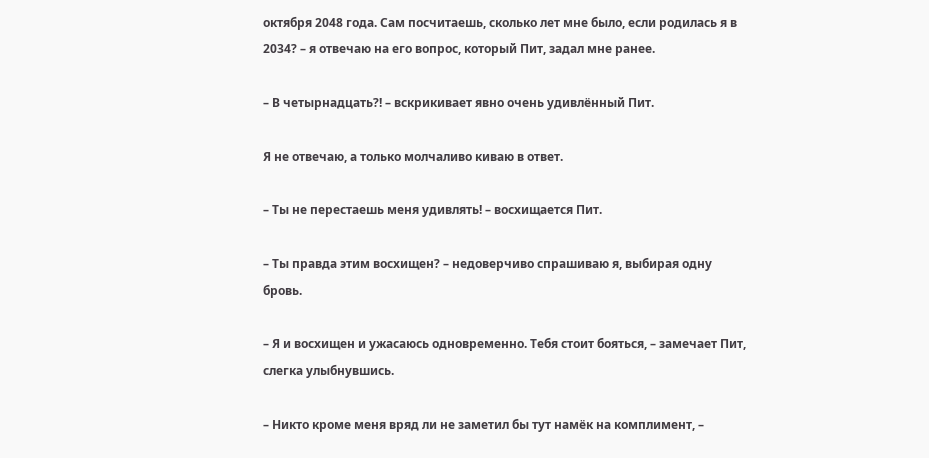октября 2048 года. Сам посчитаешь, сколько лет мне было, если родилась я в 2034? – я отвечаю на его вопрос, который Пит, задал мне ранее.

– В четырнадцать?! – вскрикивает явно очень удивлённый Пит.

Я не отвечаю, а только молчаливо киваю в ответ.

– Ты не перестаешь меня удивлять! – восхищается Пит.

– Ты правда этим восхищен? – недоверчиво спрашиваю я, выбирая одну бровь.

– Я и восхищен и ужасаюсь одновременно. Тебя стоит бояться, – замечает Пит, слегка улыбнувшись.

– Никто кроме меня вряд ли не заметил бы тут намёк на комплимент, –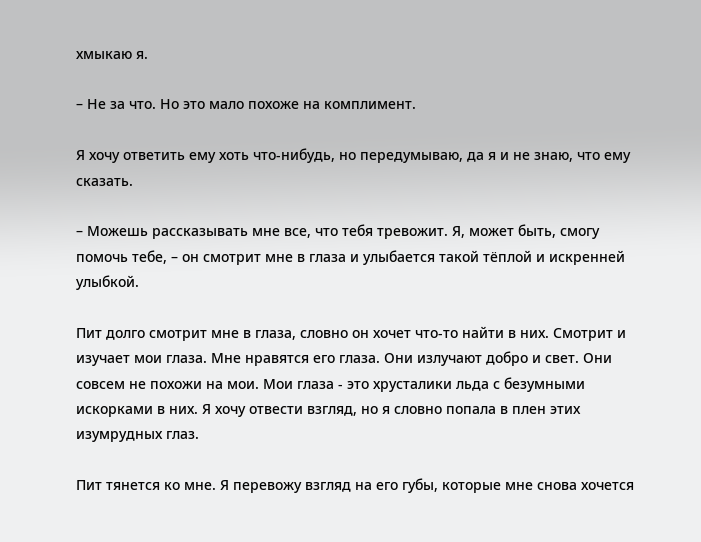хмыкаю я.

– Не за что. Но это мало похоже на комплимент.

Я хочу ответить ему хоть что-нибудь, но передумываю, да я и не знаю, что ему сказать.

– Можешь рассказывать мне все, что тебя тревожит. Я, может быть, смогу помочь тебе, – он смотрит мне в глаза и улыбается такой тёплой и искренней улыбкой.

Пит долго смотрит мне в глаза, словно он хочет что-то найти в них. Смотрит и изучает мои глаза. Мне нравятся его глаза. Они излучают добро и свет. Они совсем не похожи на мои. Мои глаза - это хрусталики льда с безумными искорками в них. Я хочу отвести взгляд, но я словно попала в плен этих изумрудных глаз.

Пит тянется ко мне. Я перевожу взгляд на его губы, которые мне снова хочется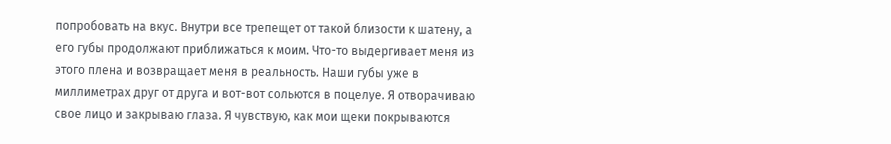попробовать на вкус. Внутри все трепещет от такой близости к шатену, а его губы продолжают приближаться к моим. Что-то выдергивает меня из этого плена и возвращает меня в реальность. Наши губы уже в миллиметрах друг от друга и вот-вот сольются в поцелуе. Я отворачиваю свое лицо и закрываю глаза. Я чувствую, как мои щеки покрываются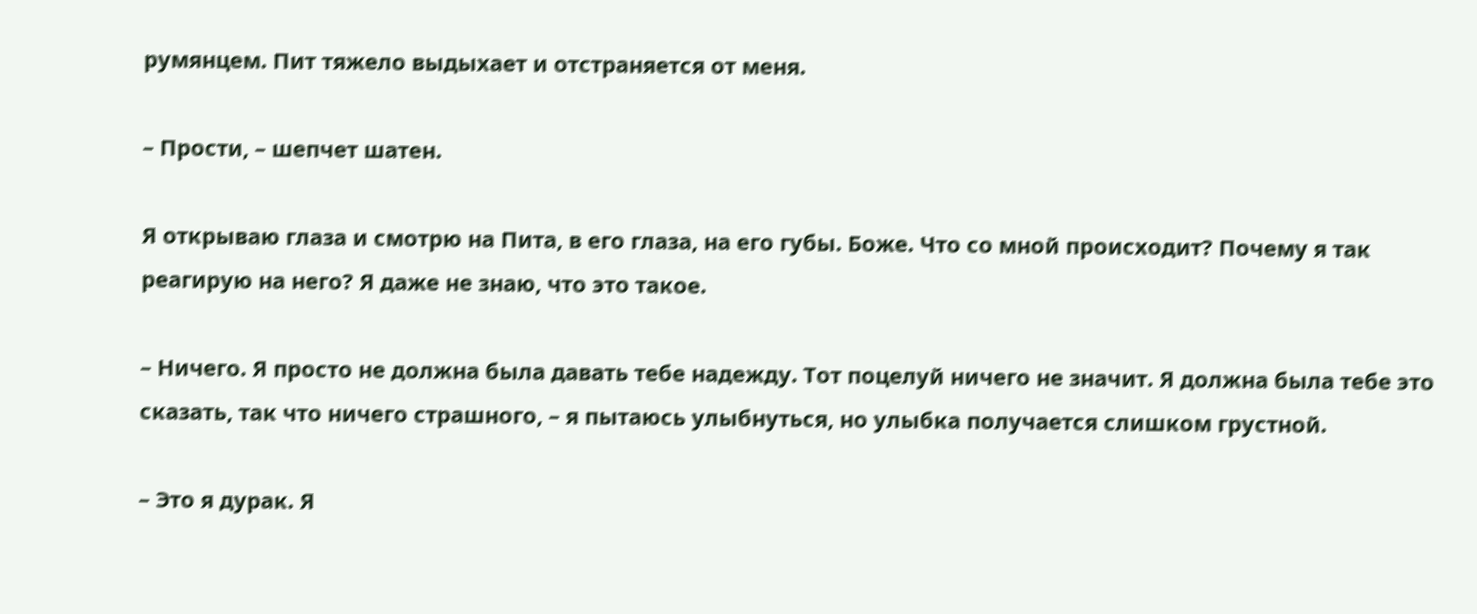румянцем. Пит тяжело выдыхает и отстраняется от меня.

– Прости, – шепчет шатен.

Я открываю глаза и смотрю на Пита, в его глаза, на его губы. Боже. Что со мной происходит? Почему я так реагирую на него? Я даже не знаю, что это такое.

– Ничего. Я просто не должна была давать тебе надежду. Тот поцелуй ничего не значит. Я должна была тебе это сказать, так что ничего страшного, – я пытаюсь улыбнуться, но улыбка получается слишком грустной.

– Это я дурак. Я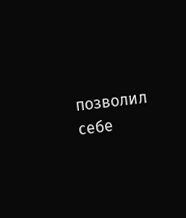позволил себе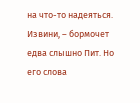на что-то надеяться. Извини, – бормочет едва слышно Пит. Но его слова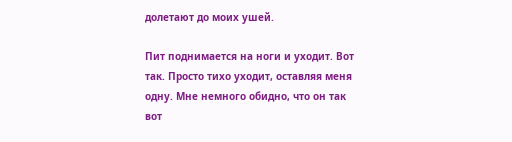долетают до моих ушей.

Пит поднимается на ноги и уходит. Вот так. Просто тихо уходит, оставляя меня одну. Мне немного обидно, что он так вот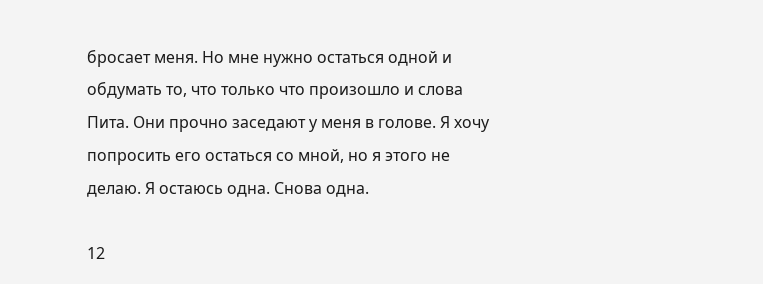бросает меня. Но мне нужно остаться одной и обдумать то, что только что произошло и слова Пита. Они прочно заседают у меня в голове. Я хочу попросить его остаться со мной, но я этого не делаю. Я остаюсь одна. Снова одна.

12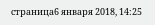страница6 января 2018, 14:25